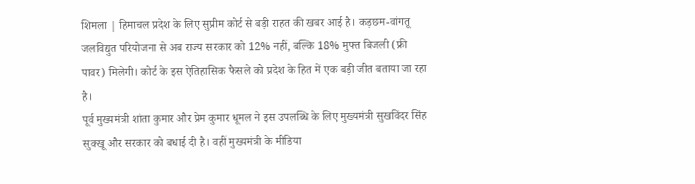शिमला | हिमाचल प्रदेश के लिए सुप्रीम कोर्ट से बड़ी राहत की खबर आई है। कड़छम-वांगतू जलविद्युत परियोजना से अब राज्य सरकार को 12% नहीं, बल्कि 18% मुफ्त बिजली (फ्री पावर) मिलेगी। कोर्ट के इस ऐतिहासिक फैसले को प्रदेश के हित में एक बड़ी जीत बताया जा रहा है।
पूर्व मुख्यमंत्री शांता कुमार और प्रेम कुमार धूमल ने इस उपलब्धि के लिए मुख्यमंत्री सुखविंदर सिंह सुक्खू और सरकार को बधाई दी है। वहीं मुख्यमंत्री के मीडिया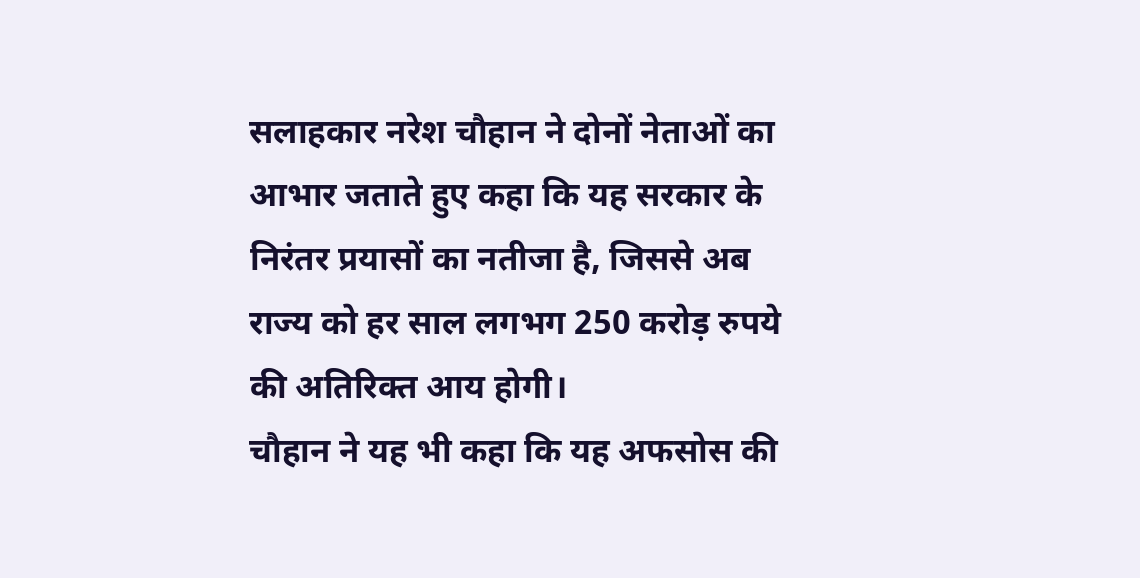सलाहकार नरेश चौहान ने दोनों नेताओं का आभार जताते हुए कहा कि यह सरकार के निरंतर प्रयासों का नतीजा है, जिससे अब राज्य को हर साल लगभग 250 करोड़ रुपये की अतिरिक्त आय होगी।
चौहान ने यह भी कहा कि यह अफसोस की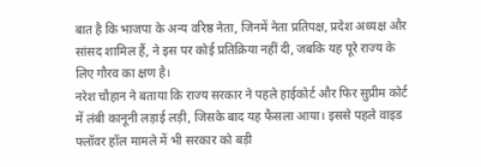बात है कि भाजपा के अन्य वरिष्ठ नेता, जिनमें नेता प्रतिपक्ष, प्रदेश अध्यक्ष और सांसद शामिल हैं, ने इस पर कोई प्रतिक्रिया नहीं दी, जबकि यह पूरे राज्य के लिए गौरव का क्षण है।
नरेश चौहान ने बताया कि राज्य सरकार ने पहले हाईकोर्ट और फिर सुप्रीम कोर्ट में लंबी कानूनी लड़ाई लड़ी, जिसके बाद यह फैसला आया। इससे पहले वाइड फ्लॉवर हॉल मामले में भी सरकार को बड़ी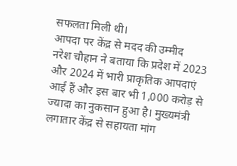सफलता मिली थी।
आपदा पर केंद्र से मदद की उम्मीद
नरेश चौहान ने बताया कि प्रदेश में 2023 और 2024 में भारी प्राकृतिक आपदाएं आई हैं और इस बार भी 1,000 करोड़ से ज्यादा का नुकसान हुआ है। मुख्यमंत्री लगातार केंद्र से सहायता मांग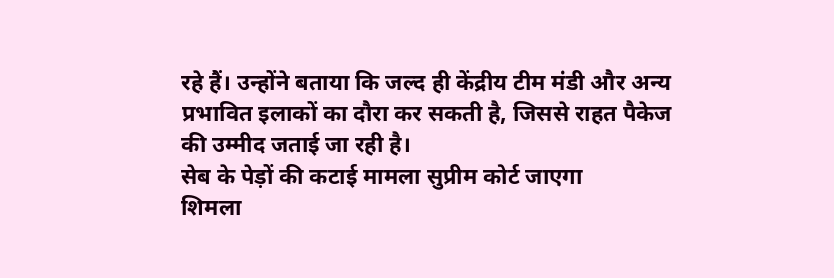रहे हैं। उन्होंने बताया कि जल्द ही केंद्रीय टीम मंडी और अन्य प्रभावित इलाकों का दौरा कर सकती है, जिससे राहत पैकेज की उम्मीद जताई जा रही है।
सेब के पेड़ों की कटाई मामला सुप्रीम कोर्ट जाएगा
शिमला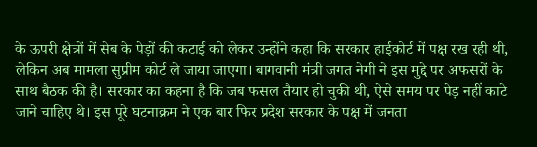के ऊपरी क्षेत्रों में सेब के पेड़ों की कटाई को लेकर उन्होंने कहा कि सरकार हाईकोर्ट में पक्ष रख रही थी, लेकिन अब मामला सुप्रीम कोर्ट ले जाया जाएगा। बागवानी मंत्री जगत नेगी ने इस मुद्दे पर अफसरों के साथ बैठक की है। सरकार का कहना है कि जब फसल तैयार हो चुकी थी, ऐसे समय पर पेड़ नहीं काटे जाने चाहिए थे। इस पूरे घटनाक्रम ने एक बार फिर प्रदेश सरकार के पक्ष में जनता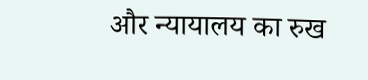और न्यायालय का रुख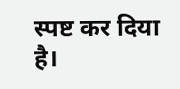स्पष्ट कर दिया है।